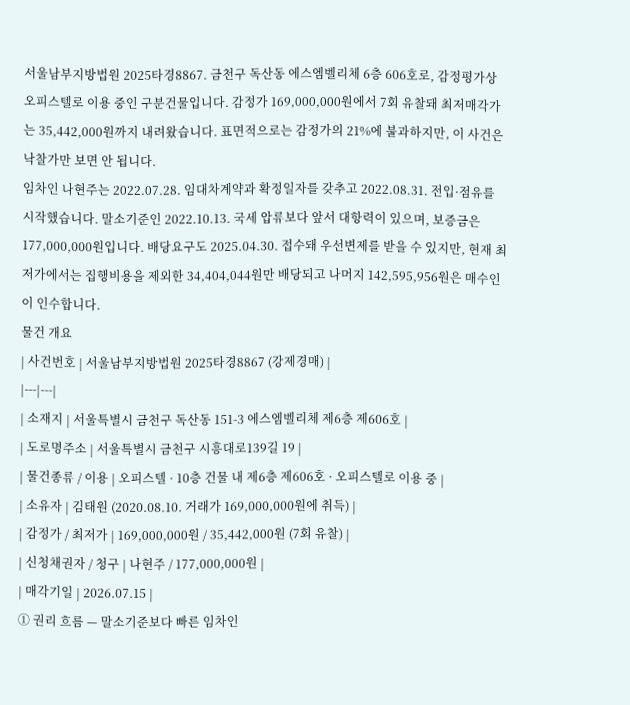서울남부지방법원 2025타경8867. 금천구 독산동 에스엠벨리체 6층 606호로, 감정평가상 오피스텔로 이용 중인 구분건물입니다. 감정가 169,000,000원에서 7회 유찰돼 최저매각가는 35,442,000원까지 내려왔습니다. 표면적으로는 감정가의 21%에 불과하지만, 이 사건은 낙찰가만 보면 안 됩니다.
임차인 나현주는 2022.07.28. 임대차계약과 확정일자를 갖추고 2022.08.31. 전입·점유를 시작했습니다. 말소기준인 2022.10.13. 국세 압류보다 앞서 대항력이 있으며, 보증금은 177,000,000원입니다. 배당요구도 2025.04.30. 접수돼 우선변제를 받을 수 있지만, 현재 최저가에서는 집행비용을 제외한 34,404,044원만 배당되고 나머지 142,595,956원은 매수인이 인수합니다.
물건 개요
| 사건번호 | 서울남부지방법원 2025타경8867 (강제경매) |
|---|---|
| 소재지 | 서울특별시 금천구 독산동 151-3 에스엠벨리체 제6층 제606호 |
| 도로명주소 | 서울특별시 금천구 시흥대로139길 19 |
| 물건종류 / 이용 | 오피스텔 · 10층 건물 내 제6층 제606호 · 오피스텔로 이용 중 |
| 소유자 | 김태원 (2020.08.10. 거래가 169,000,000원에 취득) |
| 감정가 / 최저가 | 169,000,000원 / 35,442,000원 (7회 유찰) |
| 신청채권자 / 청구 | 나현주 / 177,000,000원 |
| 매각기일 | 2026.07.15 |
① 권리 흐름 — 말소기준보다 빠른 임차인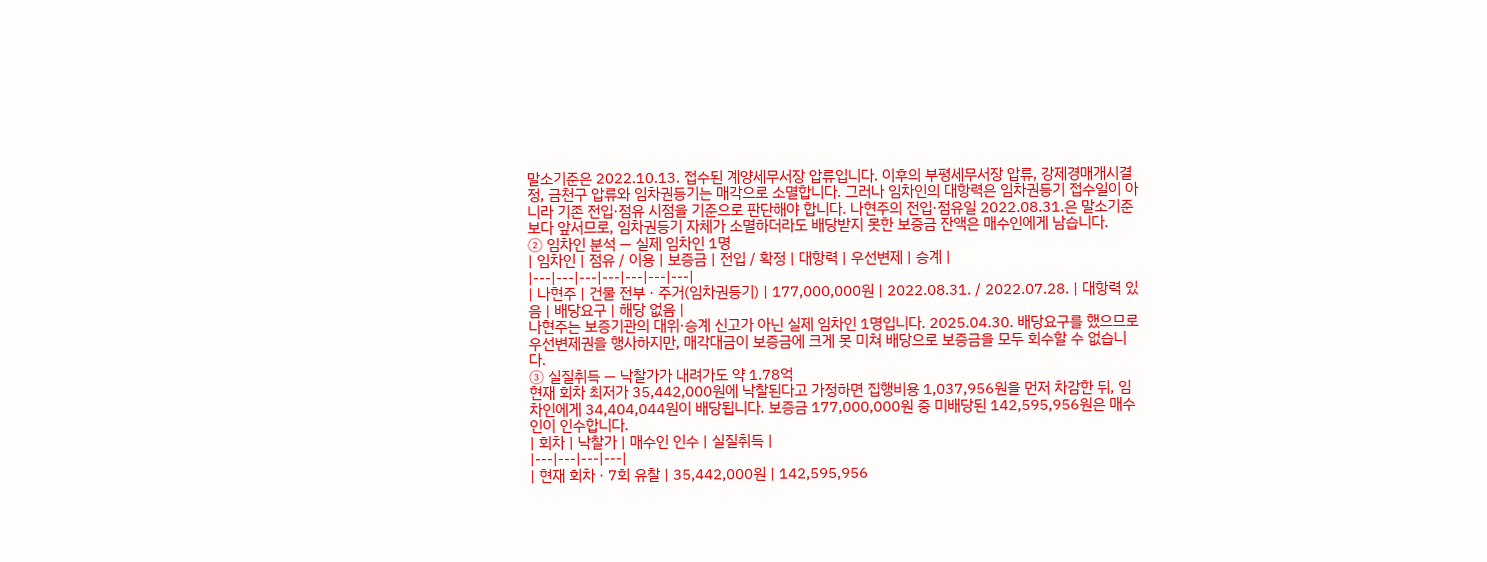말소기준은 2022.10.13. 접수된 계양세무서장 압류입니다. 이후의 부평세무서장 압류, 강제경매개시결정, 금천구 압류와 임차권등기는 매각으로 소멸합니다. 그러나 임차인의 대항력은 임차권등기 접수일이 아니라 기존 전입·점유 시점을 기준으로 판단해야 합니다. 나현주의 전입·점유일 2022.08.31.은 말소기준보다 앞서므로, 임차권등기 자체가 소멸하더라도 배당받지 못한 보증금 잔액은 매수인에게 남습니다.
② 임차인 분석 — 실제 임차인 1명
| 임차인 | 점유 / 이용 | 보증금 | 전입 / 확정 | 대항력 | 우선변제 | 승계 |
|---|---|---|---|---|---|---|
| 나현주 | 건물 전부 · 주거(임차권등기) | 177,000,000원 | 2022.08.31. / 2022.07.28. | 대항력 있음 | 배당요구 | 해당 없음 |
나현주는 보증기관의 대위·승계 신고가 아닌 실제 임차인 1명입니다. 2025.04.30. 배당요구를 했으므로 우선변제권을 행사하지만, 매각대금이 보증금에 크게 못 미쳐 배당으로 보증금을 모두 회수할 수 없습니다.
③ 실질취득 — 낙찰가가 내려가도 약 1.78억
현재 회차 최저가 35,442,000원에 낙찰된다고 가정하면 집행비용 1,037,956원을 먼저 차감한 뒤, 임차인에게 34,404,044원이 배당됩니다. 보증금 177,000,000원 중 미배당된 142,595,956원은 매수인이 인수합니다.
| 회차 | 낙찰가 | 매수인 인수 | 실질취득 |
|---|---|---|---|
| 현재 회차 · 7회 유찰 | 35,442,000원 | 142,595,956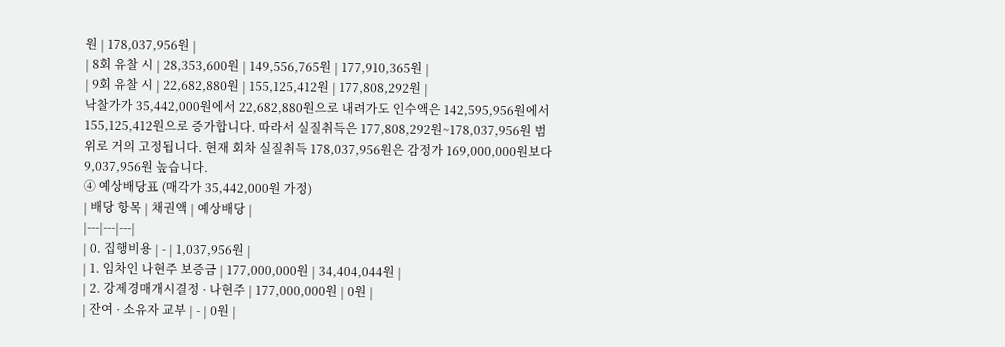원 | 178,037,956원 |
| 8회 유찰 시 | 28,353,600원 | 149,556,765원 | 177,910,365원 |
| 9회 유찰 시 | 22,682,880원 | 155,125,412원 | 177,808,292원 |
낙찰가가 35,442,000원에서 22,682,880원으로 내려가도 인수액은 142,595,956원에서 155,125,412원으로 증가합니다. 따라서 실질취득은 177,808,292원~178,037,956원 범위로 거의 고정됩니다. 현재 회차 실질취득 178,037,956원은 감정가 169,000,000원보다 9,037,956원 높습니다.
④ 예상배당표 (매각가 35,442,000원 가정)
| 배당 항목 | 채권액 | 예상배당 |
|---|---|---|
| 0. 집행비용 | - | 1,037,956원 |
| 1. 임차인 나현주 보증금 | 177,000,000원 | 34,404,044원 |
| 2. 강제경매개시결정 · 나현주 | 177,000,000원 | 0원 |
| 잔여 · 소유자 교부 | - | 0원 |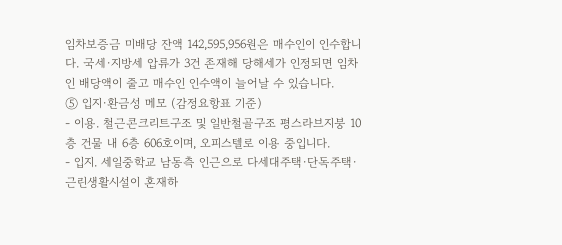임차보증금 미배당 잔액 142,595,956원은 매수인이 인수합니다. 국세·지방세 압류가 3건 존재해 당해세가 인정되면 임차인 배당액이 줄고 매수인 인수액이 늘어날 수 있습니다.
⑤ 입지·환금성 메모 (감정요항표 기준)
- 이용. 철근콘크리트구조 및 일반철골구조 평스라브지붕 10층 건물 내 6층 606호이며, 오피스텔로 이용 중입니다.
- 입지. 세일중학교 남동측 인근으로 다세대주택·단독주택·근린생활시설이 혼재하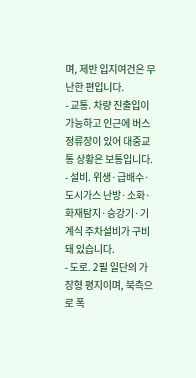며, 제반 입지여건은 무난한 편입니다.
- 교통. 차량 진출입이 가능하고 인근에 버스정류장이 있어 대중교통 상황은 보통입니다.
- 설비. 위생·급배수·도시가스 난방·소화·화재탐지·승강기·기계식 주차설비가 구비돼 있습니다.
- 도로. 2필 일단의 가장형 평지이며, 북측으로 폭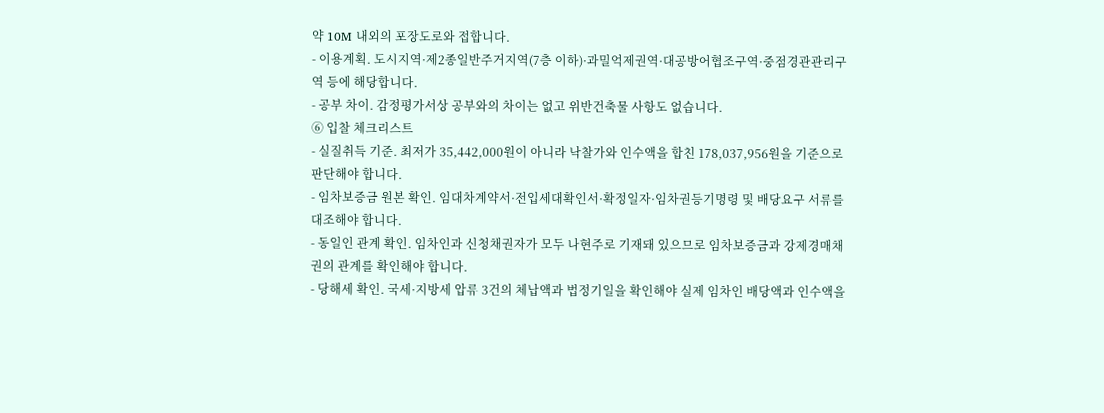약 10M 내외의 포장도로와 접합니다.
- 이용계획. 도시지역·제2종일반주거지역(7층 이하)·과밀억제권역·대공방어협조구역·중점경관관리구역 등에 해당합니다.
- 공부 차이. 감정평가서상 공부와의 차이는 없고 위반건축물 사항도 없습니다.
⑥ 입찰 체크리스트
- 실질취득 기준. 최저가 35,442,000원이 아니라 낙찰가와 인수액을 합친 178,037,956원을 기준으로 판단해야 합니다.
- 임차보증금 원본 확인. 임대차계약서·전입세대확인서·확정일자·임차권등기명령 및 배당요구 서류를 대조해야 합니다.
- 동일인 관계 확인. 임차인과 신청채권자가 모두 나현주로 기재돼 있으므로 임차보증금과 강제경매채권의 관계를 확인해야 합니다.
- 당해세 확인. 국세·지방세 압류 3건의 체납액과 법정기일을 확인해야 실제 임차인 배당액과 인수액을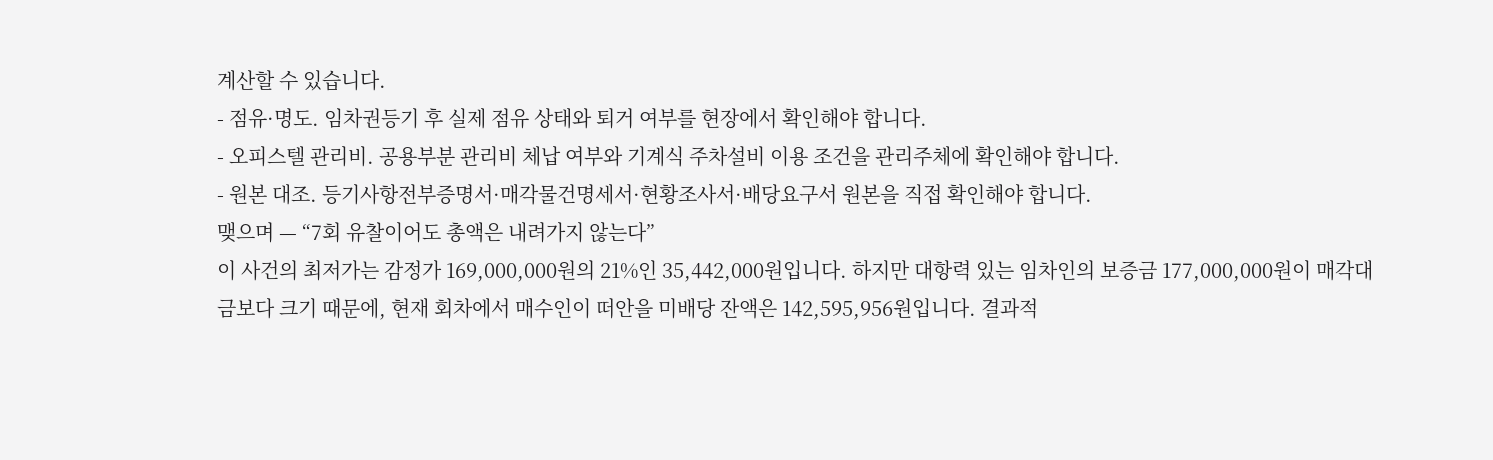계산할 수 있습니다.
- 점유·명도. 임차권등기 후 실제 점유 상태와 퇴거 여부를 현장에서 확인해야 합니다.
- 오피스텔 관리비. 공용부분 관리비 체납 여부와 기계식 주차설비 이용 조건을 관리주체에 확인해야 합니다.
- 원본 대조. 등기사항전부증명서·매각물건명세서·현황조사서·배당요구서 원본을 직접 확인해야 합니다.
맺으며 — “7회 유찰이어도 총액은 내려가지 않는다”
이 사건의 최저가는 감정가 169,000,000원의 21%인 35,442,000원입니다. 하지만 대항력 있는 임차인의 보증금 177,000,000원이 매각대금보다 크기 때문에, 현재 회차에서 매수인이 떠안을 미배당 잔액은 142,595,956원입니다. 결과적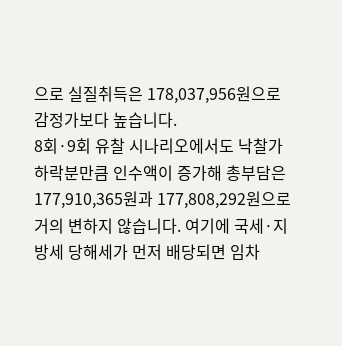으로 실질취득은 178,037,956원으로 감정가보다 높습니다.
8회·9회 유찰 시나리오에서도 낙찰가 하락분만큼 인수액이 증가해 총부담은 177,910,365원과 177,808,292원으로 거의 변하지 않습니다. 여기에 국세·지방세 당해세가 먼저 배당되면 임차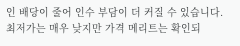인 배당이 줄어 인수 부담이 더 커질 수 있습니다. 최저가는 매우 낮지만 가격 메리트는 확인되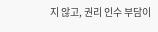지 않고, 권리 인수 부담이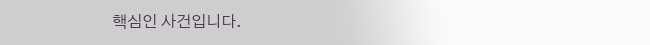핵심인 사건입니다.